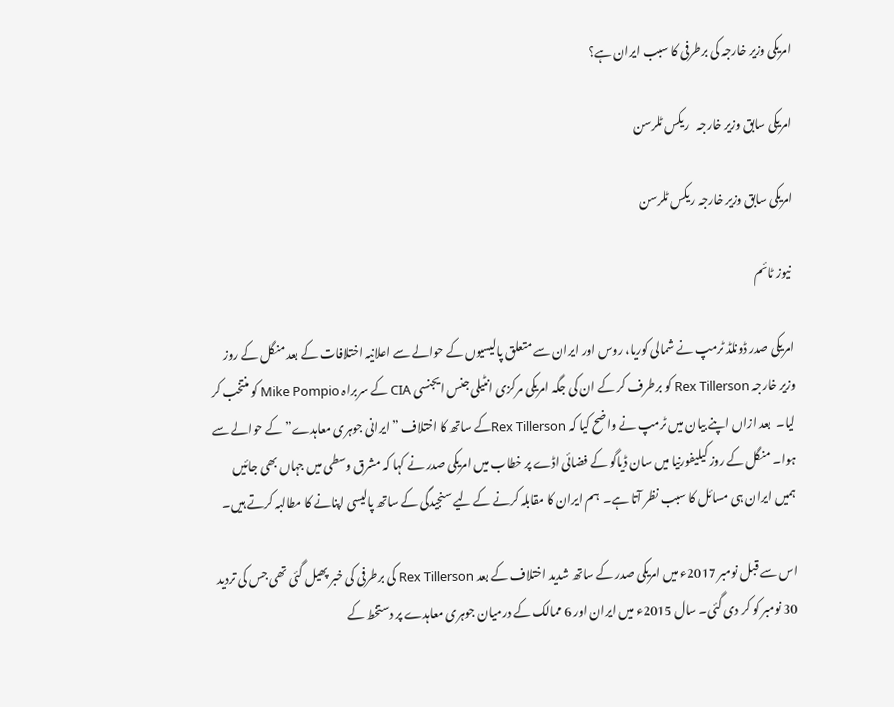امریکی وزیر خارجہ کی برطرفی کا سبب ایران ہے؟

امریکی سابق وزیر خارجہ   ریکس ٹلرسن

امریکی سابق وزیر خارجہ ریکس ٹلرسن

 نیوز ٹائم

امریکی صدر ڈونلڈ ٹرمپ نے شمالی کوریا، روس اور ایران سے متعلق پالیسیوں کے حوالے سے اعلانیہ اختلافات کے بعد منگل کے روز وزیر خارجہ Rex Tillerson کو برطرف کر کے ان کی جگہ امریکی مرکزی انٹیلی جنس ایجنسی CIA کے سربراہ Mike Pompio کو منتخب کر لیا۔  بعد ازاں اپنے بیان میں ٹرمپ نے واضح کیا کہ Rex Tillersonکے ساتھ کا اختلاف ”ایرانی جوہری معاہدے” کے حوالے سے ہوا۔ منگل کے روز کیلیفورنیا میں سان ڈیاگو کے فضائی اڈے پر خطاب میں امریکی صدر نے کہا کہ مشرق وسطی میں جہاں بھی جائیں ہمیں ایران ہی مسائل کا سبب نظر آتا ہے۔  ہم ایران کا مقابلہ کرنے کے لیے سنجیدگی کے ساتھ پالیسی اپنانے کا مطالبہ کرتے ہیں۔

اس سے قبل نومبر 2017ء میں امریکی صدر کے ساتھ شدید اختلاف کے بعد Rex Tillerson کی برطرفی کی خبر پھیل گئی تھی جس کی تردید 30 نومبر کو کر دی گئی۔ سال 2015ء میں ایران اور 6 ممالک کے درمیان جوہری معاہدے پر دستخط کے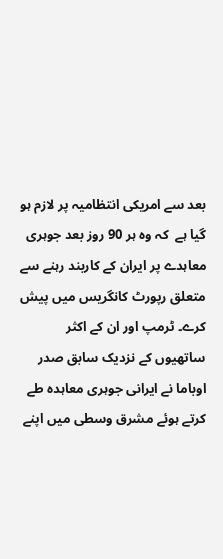بعد سے امریکی انتظامیہ پر لازم ہو گیا ہے  کہ وہ ہر 90 روز بعد جوہری معاہدے پر ایران کے کاربند رہنے سے متعلق رپورٹ کانگریس میں پیش کرے۔ ٹرمپ اور ان کے اکثر ساتھیوں کے نزدیک سابق صدر اوباما نے ایرانی جوہری معاہدہ طے کرتے ہوئے مشرق وسطی میں اپنے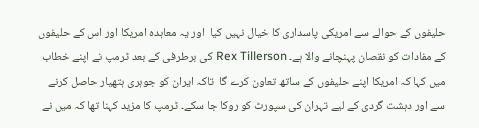حلیفوں کے حوالے سے امریکی پاسداری کا خیال نہیں کیا  اور یہ معاہدہ امریکا اور اس کے حلیفوں کے مفادات کو نقصان پہنچانے والا ہے۔ Rex Tillerson کی برطرفی کے بعد ٹرمپ نے اپنے خطاب میں کہا کہ امریکا اپنے حلیفوں کے ساتھ تعاون کرے گا  تاکہ ایران کو جوہری ہتھیار حاصل کرنے سے اور دہشت گردی کے لیے تہران کی سپورٹ کو روکا جا سکے۔ ٹرمپ کا مزید کہنا تھا کہ میں نے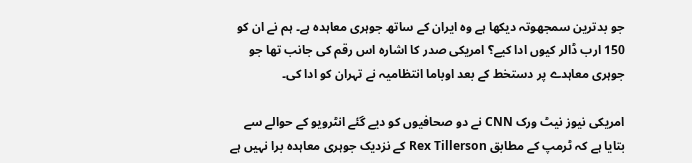جو بدترین سمجھوتہ دیکھا ہے وہ ایران کے ساتھ جوہری معاہدہ ہے۔ ہم نے ان کو 150 ارب ڈالر کیوں ادا کیے؟ امریکی صدر کا اشارہ اس رقم کی جانب تھا جو جوہری معاہدے پر دستخط کے بعد اوباما انتظامیہ نے تہران کو ادا کی۔

امریکی نیوز نیٹ ورک CNN نے دو صحافیوں کو دیے گئے انٹرویو کے حوالے سے بتایا ہے کہ ٹرمپ کے مطابق Rex Tillerson کے نزدیک جوہری معاہدہ برا نہیں ہے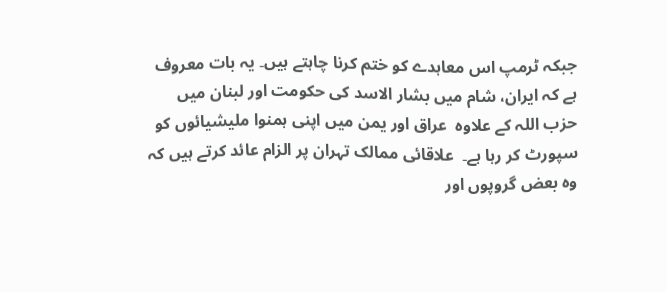جبکہ ٹرمپ اس معاہدے کو ختم کرنا چاہتے ہیں۔ یہ بات معروف ہے کہ ایران، شام میں بشار الاسد کی حکومت اور لبنان میں حزب اللہ کے علاوہ  عراق اور یمن میں اپنی ہمنوا ملیشیائوں کو سپورٹ کر رہا ہے۔  علاقائی ممالک تہران پر الزام عائد کرتے ہیں کہ وہ بعض گروپوں اور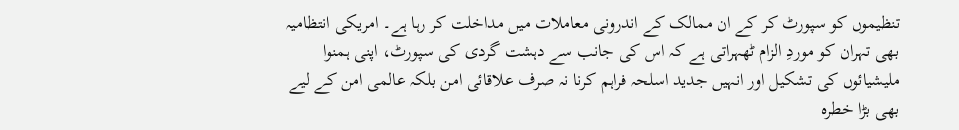تنظیموں کو سپورٹ کر کے ان ممالک کے اندرونی معاملات میں مداخلت کر رہا ہے۔ امریکی انتظامیہ بھی تہران کو موردِ الزام ٹھہراتی ہے کہ اس کی جانب سے دہشت گردی کی سپورٹ، اپنی ہمنوا ملیشیائوں کی تشکیل اور انہیں جدید اسلحہ فراہم کرنا نہ صرف علاقائی امن بلکہ عالمی امن کے لیے بھی بڑا خطرہ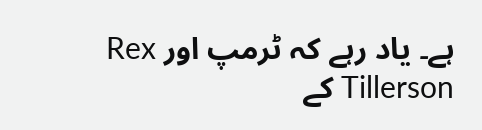ہے۔ یاد رہے کہ ٹرمپ اور Rex Tillerson کے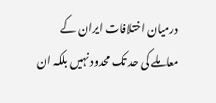درمیان اختلافات ایران کے معاملے کی حد تک محدود نہیں بلکہ ان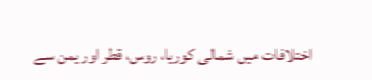اختلافات میں شمالی کوریا، روس، قطر اور یمن سے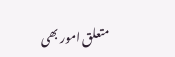متعلق امور بھی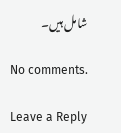شامل ہیں۔

No comments.

Leave a Reply